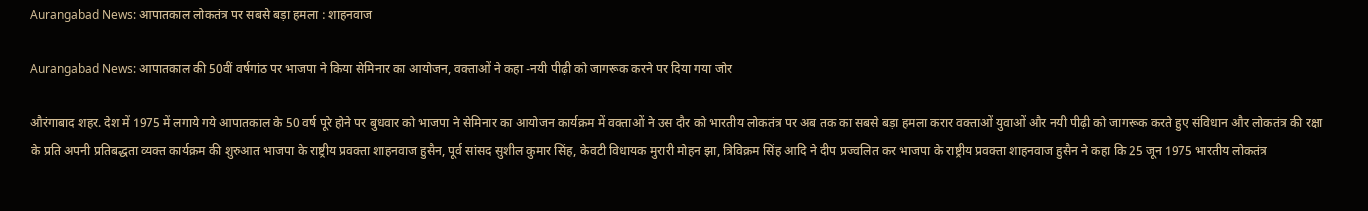Aurangabad News: आपातकाल लोकतंत्र पर सबसे बड़ा हमला : शाहनवाज

Aurangabad News: आपातकाल की 50वीं वर्षगांठ पर भाजपा ने किया सेमिनार का आयोजन, वक्ताओं ने कहा -नयी पीढ़ी को जागरूक करने पर दिया गया जोर

औरंगाबाद शहर. देश में 1975 में लगाये गये आपातकाल के 50 वर्ष पूरे होने पर बुधवार को भाजपा ने सेमिनार का आयोजन कार्यक्रम में वक्ताओं ने उस दौर को भारतीय लोकतंत्र पर अब तक का सबसे बड़ा हमला करार वक्ताओं युवाओं और नयी पीढ़ी को जागरूक करते हुए संविधान और लोकतंत्र की रक्षा के प्रति अपनी प्रतिबद्धता व्यक्त कार्यक्रम की शुरुआत भाजपा के राष्ट्रीय प्रवक्ता शाहनवाज हुसैन, पूर्व सांसद सुशील कुमार सिंह, केवटी विधायक मुरारी मोहन झा, त्रिविक्रम सिंह आदि ने दीप प्रज्वलित कर भाजपा के राष्ट्रीय प्रवक्ता शाहनवाज हुसैन ने कहा कि 25 जून 1975 भारतीय लोकतंत्र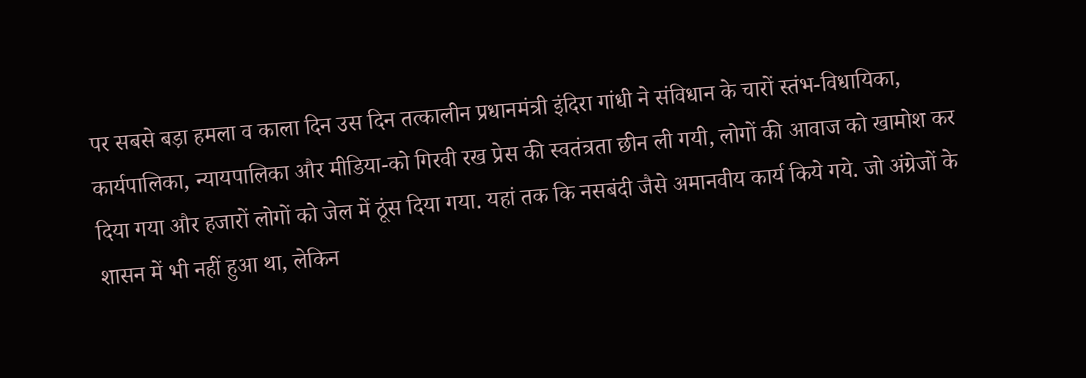पर सबसे बड़ा हमला व काला दिन उस दिन तत्कालीन प्रधानमंत्री इंदिरा गांधी ने संविधान के चारों स्तंभ-विधायिका, कार्यपालिका, न्यायपालिका और मीडिया-को गिरवी रख प्रेस की स्वतंत्रता छीन ली गयी, लोगों की आवाज को खामोश कर दिया गया और हजारों लोगों को जेल में ठूंस दिया गया. यहां तक कि नसबंदी जैसे अमानवीय कार्य किये गये. जो अंग्रेजों के शासन में भी नहीं हुआ था, लेकिन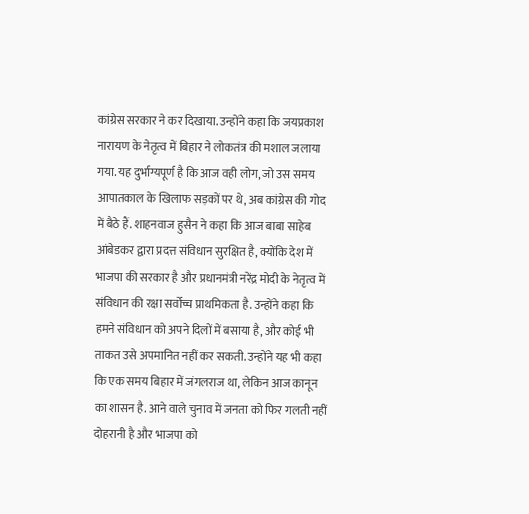कांग्रेस सरकार ने कर दिखाया. उन्होंने कहा कि जयप्रकाश नारायण के नेतृत्व में बिहार ने लोकतंत्र की मशाल जलाया गया. यह दुर्भाग्यपूर्ण है कि आज वही लोग, जो उस समय आपातकाल के खिलाफ सड़कों पर थे, अब कांग्रेस की गोद में बैठे हैं. शाहनवाज हुसैन ने कहा कि आज बाबा साहेब आंबेडकर द्वारा प्रदत्त संविधान सुरक्षित है, क्योंकि देश में भाजपा की सरकार है और प्रधानमंत्री नरेंद्र मोदी के नेतृत्व में संविधान की रक्षा सर्वोच्च प्राथमिकता है. उन्होंने कहा कि हमने संविधान को अपने दिलों में बसाया है, और कोई भी ताकत उसे अपमानित नहीं कर सकती. उन्होंने यह भी कहा कि एक समय बिहार में जंगलराज था, लेकिन आज कानून का शासन है. आने वाले चुनाव में जनता को फिर गलती नहीं दोहरानी है और भाजपा को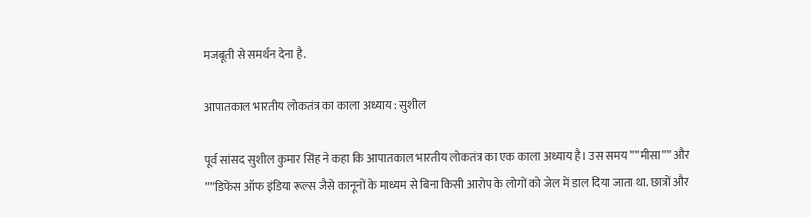मजबूती से समर्थन देना है.

आपातकाल भारतीय लोकतंत्र का काला अध्याय : सुशील

पूर्व सांसद सुशील कुमार सिंह ने कहा कि आपातकाल भारतीय लोकतंत्र का एक काला अध्याय है। उस समय ””मीसा”” और ””डिफेंस ऑफ इंडिया रूल्स जैसे कानूनों के माध्यम से बिना किसी आरोप के लोगों को जेल में डाल दिया जाता था. छात्रों और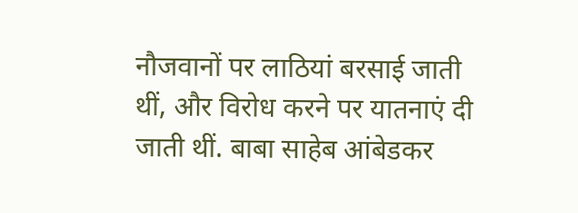नौजवानों पर लाठियां बरसाई जाती थीं, और विरोध करने पर यातनाएं दी जाती थीं. बाबा साहेब आंबेडकर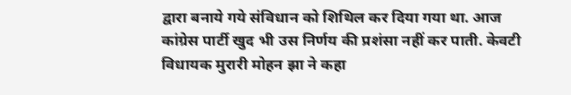द्वारा बनाये गये संविधान को शिथिल कर दिया गया था. आज कांग्रेस पार्टी खुद भी उस निर्णय की प्रशंसा नहीं कर पाती. केवटी विधायक मुरारी मोहन झा ने कहा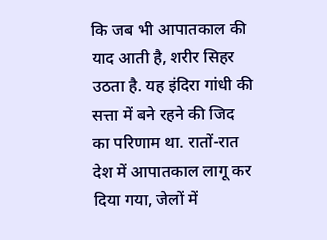कि जब भी आपातकाल की याद आती है, शरीर सिहर उठता है. यह इंदिरा गांधी की सत्ता में बने रहने की जिद का परिणाम था. रातों-रात देश में आपातकाल लागू कर दिया गया, जेलों में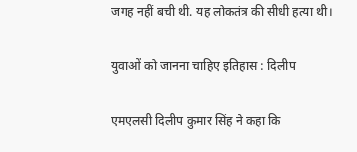जगह नहीं बची थी. यह लोकतंत्र की सीधी हत्या थी।

युवाओं को जानना चाहिए इतिहास : दिलीप

एमएलसी दिलीप कुमार सिंह ने कहा कि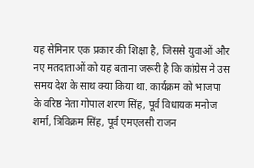यह सेमिनार एक प्रकार की शिक्षा है, जिससे युवाओं और नए मतदाताओं को यह बताना जरूरी है कि कांग्रेस ने उस समय देश के साथ क्या किया था. कार्यक्रम को भाजपा के वरिष्ठ नेता गोपाल शरण सिंह, पूर्व विधायक मनोज शर्मा, त्रिविक्रम सिंह, पूर्व एमएलसी राजन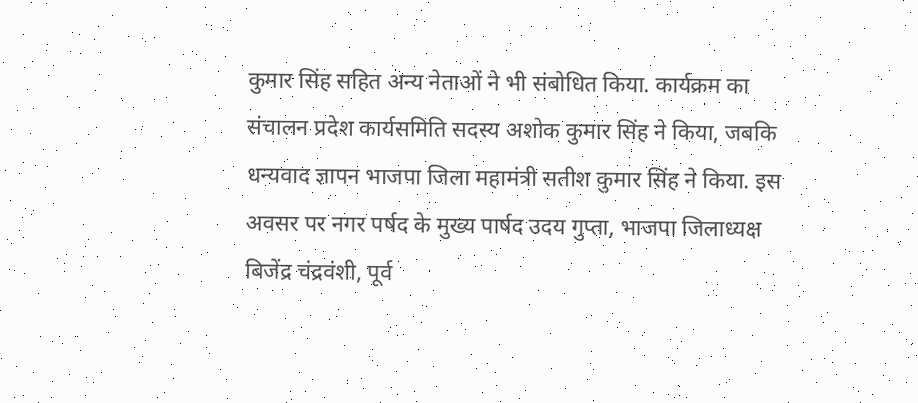कुमार सिंह सहित अन्य नेताओं ने भी संबोधित किया. कार्यक्रम का संचालन प्रदेश कार्यसमिति सदस्य अशोक कुमार सिंह ने किया, जबकि धन्यवाद ज्ञापन भाजपा जिला महामंत्री सतीश कुमार सिंह ने किया. इस अवसर पर नगर पर्षद के मुख्य पार्षद उदय गुप्ता, भाजपा जिलाध्यक्ष बिजेंद्र चंद्रवंशी, पूर्व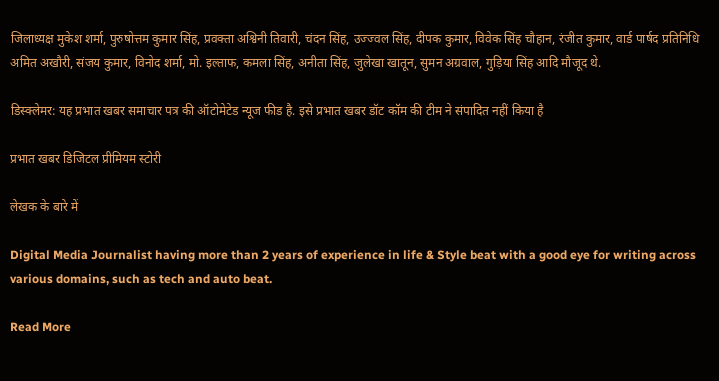जिलाध्यक्ष मुकेश शर्मा, पुरुषोत्तम कुमार सिंह, प्रवक्ता अश्विनी तिवारी, चंदन सिंह, उज्ज्वल सिंह, दीपक कुमार, विवेक सिंह चौहान, रंजीत कुमार, वार्ड पार्षद प्रतिनिधि अमित अखौरी, संजय कुमार, विनोद शर्मा, मो. इल्ताफ, कमला सिंह, अनीता सिंह, जुलेखा खातून, सुमन अग्रवाल, गुड़िया सिंह आदि मौजूद थे.

डिस्क्लेमर: यह प्रभात खबर समाचार पत्र की ऑटोमेटेड न्यूज फीड है. इसे प्रभात खबर डॉट कॉम की टीम ने संपादित नहीं किया है

प्रभात खबर डिजिटल प्रीमियम स्टोरी

लेखक के बारे में

Digital Media Journalist having more than 2 years of experience in life & Style beat with a good eye for writing across various domains, such as tech and auto beat.

Read More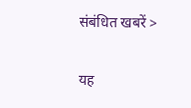संबंधित खबरें >

यह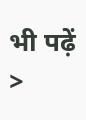भी पढ़ें >